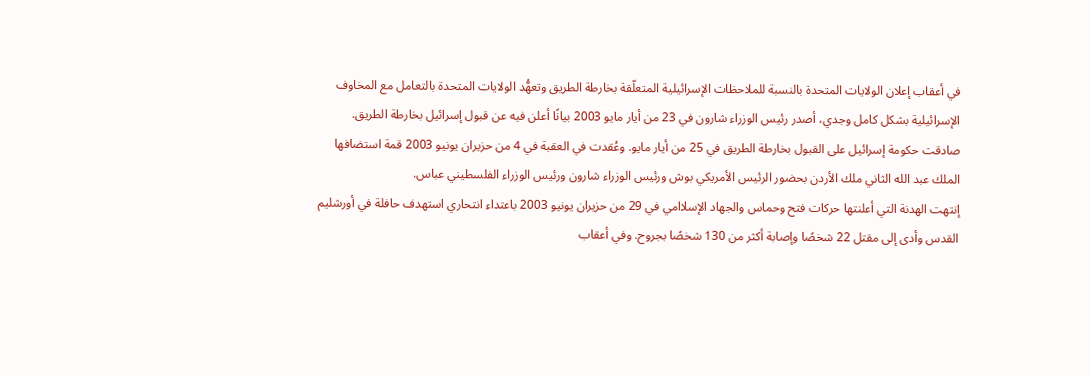في أعقاب إعلان الولايات المتحدة بالنسبة للملاحظات الإسرائيلية المتعلّقة بخارطة الطريق وتعهُّد الولايات المتحدة بالتعامل مع المخاوف الإسرائيلية بشكل كامل وجدي، أصدر رئيس الوزراء شارون في 23 من أيار مايو 2003 بيانًا أعلن فيه عن قبول إسرائيل بخارطة الطريق.
صادقت حكومة إسرائيل على القبول بخارطة الطريق في 25 من أيار مايو. وعُقدت في العقبة في 4 من حزيران يونيو 2003 قمة استضافها الملك عبد الله الثاني ملك الأردن بحضور الرئيس الأمريكي بوش ورئيس الوزراء شارون ورئيس الوزراء الفلسطيني عباس.
إنتهت الهدنة التي أعلنتها حركات فتح وحماس والجهاد الإسلاامي في 29 من حزيران يونيو 2003 باعتداء انتحاري استهدف حافلة في أورشليم القدس وأدى إلى مقتل 22 شخصًا وإصابة أكثر من 130 شخصًا بجروح. وفي أعقاب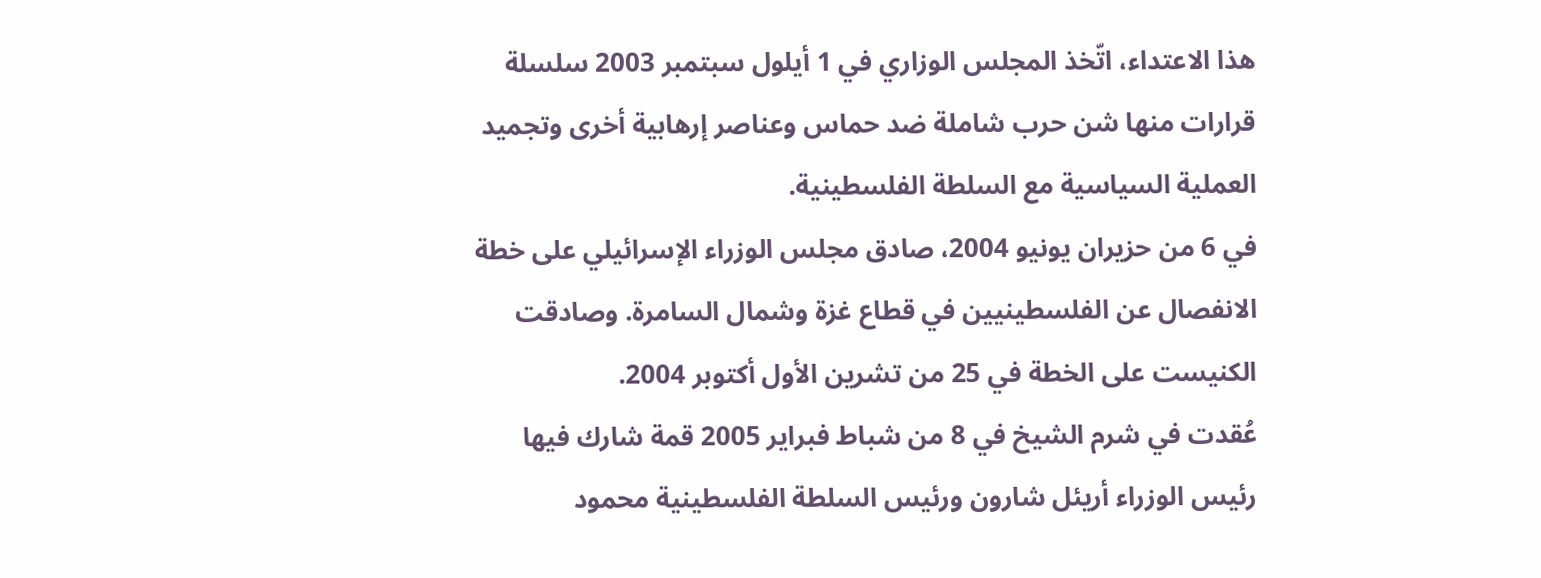هذا الاعتداء، اتّخذ المجلس الوزاري في 1 أيلول سبتمبر 2003 سلسلة قرارات منها شن حرب شاملة ضد حماس وعناصر إرهابية أخرى وتجميد العملية السياسية مع السلطة الفلسطينية.
في 6 من حزيران يونيو 2004، صادق مجلس الوزراء الإسرائيلي على خطة الانفصال عن الفلسطينيين في قطاع غزة وشمال السامرة. وصادقت الكنيست على الخطة في 25 من تشرين الأول أكتوبر 2004.
عُقدت في شرم الشيخ في 8 من شباط فبراير 2005 قمة شارك فيها رئيس الوزراء أريئل شارون ورئيس السلطة الفلسطينية محمود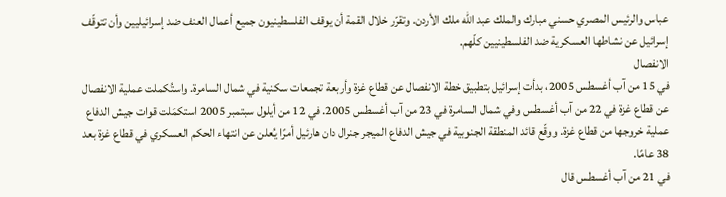عباس والرئيس المصري حسني مبارك والملك عبد الله ملك الأردن. وتقرّر خلال القمة أن يوقف الفلسطينيون جميع أعمال العنف ضد إسرائيليين وأن تتوقّف إسرائيل عن نشاطها العسكرية ضد الفلسطينيين كلّهم.
الانفصال
في 15 من آب أغسطس 2005، بدأت إسرائيل بتطبيق خطة الانفصال عن قطاع غزة وأربعة تجمعات سكنية في شمال السامرة. واستُكملت عملية الانفصال عن قطاع غزة في 22 من آب أغسطس وفي شمال السامرة في 23 من آب أغسطس 2005. في 12 من أيلول سبتمبر 2005 استكمَلت قوات جيش الدفاع عملية خروجها من قطاع غزة. ووقّع قائد المنطقة الجنوبية في جيش الدفاع الميجر جنرال دان هارئيل أمرًا يُعلن عن انتهاء الحكم العسكري في قطاع غزة بعد 38 عامًا.
في 21 من آب أغسطس قال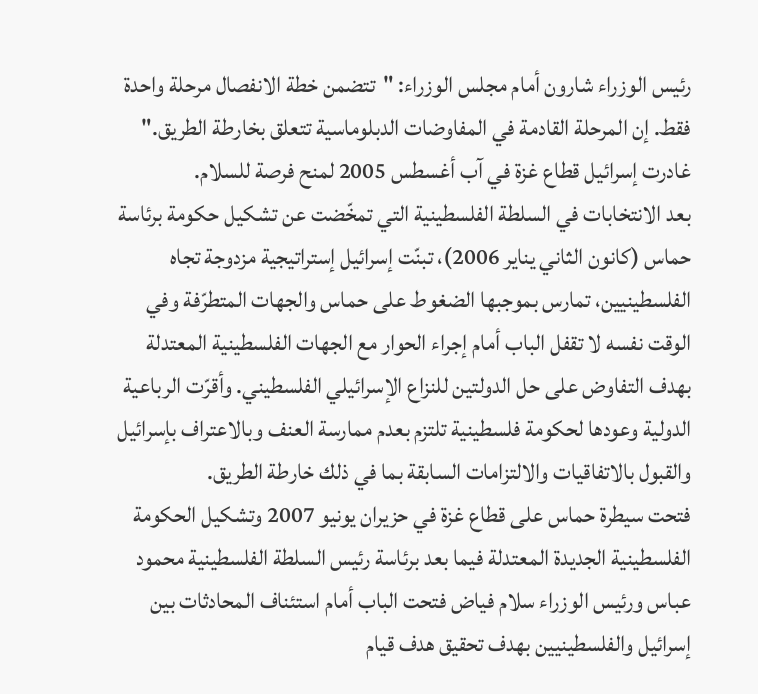رئيس الوزراء شارون أمام مجلس الوزراء: "تتضمن خطة الانفصال مرحلة واحدة فقط. إن المرحلة القادمة في المفاوضات الدبلوماسية تتعلق بخارطة الطريق."
غادرت إسرائيل قطاع غزة في آب أغسطس 2005 لمنح فرصة للسلام.
بعد الانتخابات في السلطة الفلسطينية التي تمخّضت عن تشكيل حكومة برئاسة حماس (كانون الثاني يناير 2006)، تبنّت إسرائيل إستراتيجية مزدوجة تجاه الفلسطينيين، تمارس بموجبها الضغوط على حماس والجهات المتطرّفة وفي الوقت نفسه لا تقفل الباب أمام إجراء الحوار مع الجهات الفلسطينية المعتدلة بهدف التفاوض على حل الدولتين للنزاع الإسرائيلي الفلسطيني. وأقرّت الرباعية الدولية وعودها لحكومة فلسطينية تلتزم بعدم ممارسة العنف وبالاعتراف بإسرائيل والقبول بالاتفاقيات والالتزامات السابقة بما في ذلك خارطة الطريق.
فتحت سيطرة حماس على قطاع غزة في حزيران يونيو 2007 وتشكيل الحكومة الفلسطينية الجديدة المعتدلة فيما بعد برئاسة رئيس السلطة الفلسطينية محمود عباس ورئيس الوزراء سلام فياض فتحت الباب أمام استئناف المحادثات بين إسرائيل والفلسطينيين بهدف تحقيق هدف قيام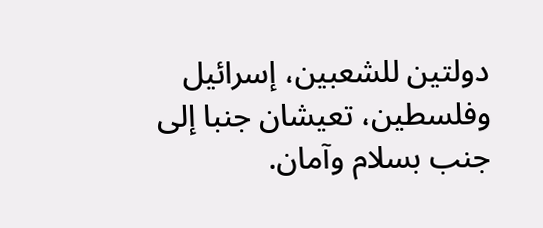دولتين للشعبين، إسرائيل وفلسطين، تعيشان جنبا إلى جنب بسلام وآمان.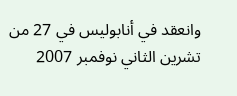وانعقد في أنابوليس في 27 من تشرين الثاني نوفمبر 2007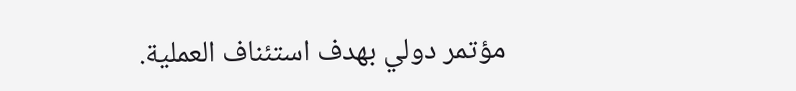مؤتمر دولي بهدف استئناف العملية.